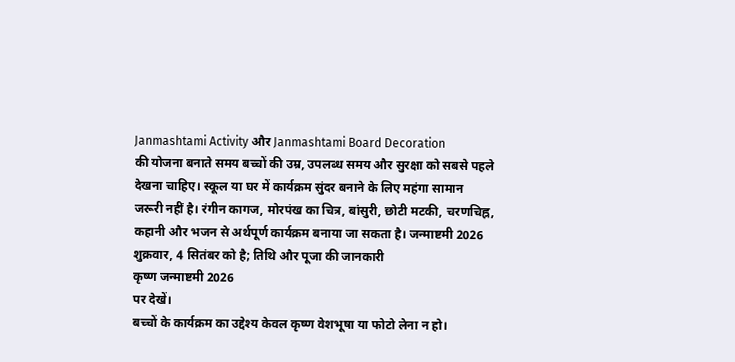Janmashtami Activity और Janmashtami Board Decoration
की योजना बनाते समय बच्चों की उम्र, उपलब्ध समय और सुरक्षा को सबसे पहले
देखना चाहिए। स्कूल या घर में कार्यक्रम सुंदर बनाने के लिए महंगा सामान
जरूरी नहीं है। रंगीन कागज, मोरपंख का चित्र, बांसुरी, छोटी मटकी, चरणचिह्न,
कहानी और भजन से अर्थपूर्ण कार्यक्रम बनाया जा सकता है। जन्माष्टमी 2026
शुक्रवार, 4 सितंबर को है; तिथि और पूजा की जानकारी
कृष्ण जन्माष्टमी 2026
पर देखें।
बच्चों के कार्यक्रम का उद्देश्य केवल कृष्ण वेशभूषा या फोटो लेना न हो।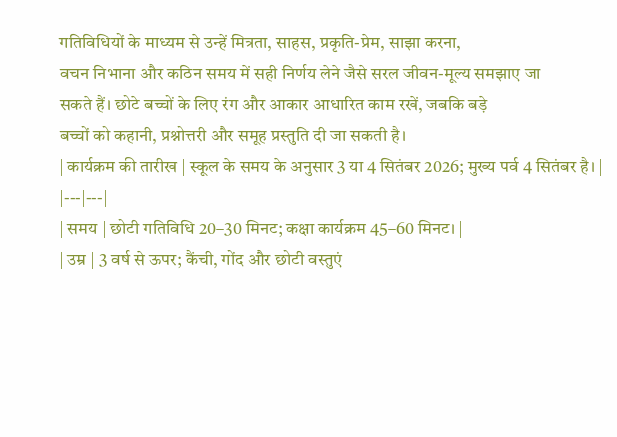गतिविधियों के माध्यम से उन्हें मित्रता, साहस, प्रकृति-प्रेम, साझा करना,
वचन निभाना और कठिन समय में सही निर्णय लेने जैसे सरल जीवन-मूल्य समझाए जा
सकते हैं। छोटे बच्चों के लिए रंग और आकार आधारित काम रखें, जबकि बड़े
बच्चों को कहानी, प्रश्नोत्तरी और समूह प्रस्तुति दी जा सकती है।
| कार्यक्रम की तारीख | स्कूल के समय के अनुसार 3 या 4 सितंबर 2026; मुख्य पर्व 4 सितंबर है। |
|---|---|
| समय | छोटी गतिविधि 20–30 मिनट; कक्षा कार्यक्रम 45–60 मिनट। |
| उम्र | 3 वर्ष से ऊपर; कैंची, गोंद और छोटी वस्तुएं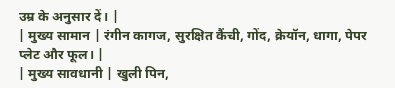उम्र के अनुसार दें। |
| मुख्य सामान | रंगीन कागज, सुरक्षित कैंची, गोंद, क्रेयॉन, धागा, पेपर प्लेट और फूल। |
| मुख्य सावधानी | खुली पिन,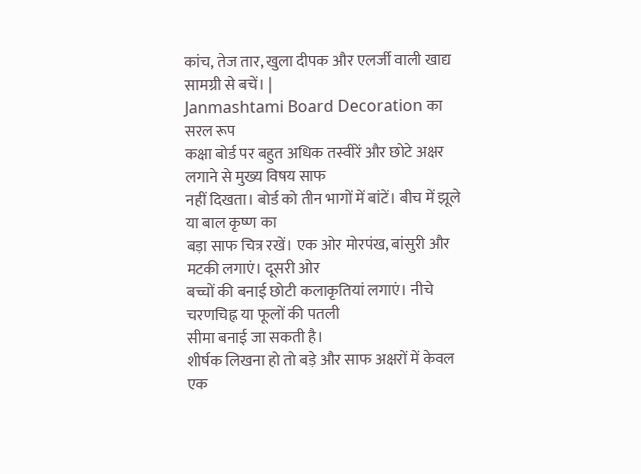कांच, तेज तार, खुला दीपक और एलर्जी वाली खाद्य सामग्री से बचें। |
Janmashtami Board Decoration का सरल रूप
कक्षा बोर्ड पर बहुत अधिक तस्वीरें और छोटे अक्षर लगाने से मुख्य विषय साफ
नहीं दिखता। बोर्ड को तीन भागों में बांटें। बीच में झूले या बाल कृष्ण का
बड़ा साफ चित्र रखें। एक ओर मोरपंख, बांसुरी और मटकी लगाएं। दूसरी ओर
बच्चों की बनाई छोटी कलाकृतियां लगाएं। नीचे चरणचिह्न या फूलों की पतली
सीमा बनाई जा सकती है।
शीर्षक लिखना हो तो बड़े और साफ अक्षरों में केवल एक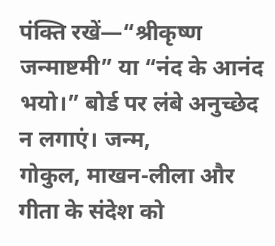पंक्ति रखें—“श्रीकृष्ण
जन्माष्टमी” या “नंद के आनंद भयो।” बोर्ड पर लंबे अनुच्छेद न लगाएं। जन्म,
गोकुल, माखन-लीला और गीता के संदेश को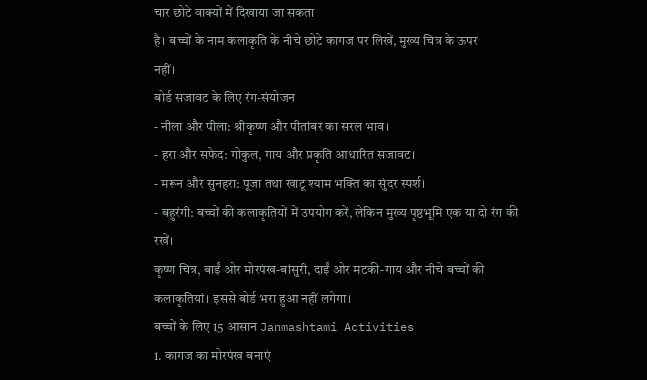चार छोटे वाक्यों में दिखाया जा सकता
है। बच्चों के नाम कलाकृति के नीचे छोटे कागज पर लिखें, मुख्य चित्र के ऊपर
नहीं।
बोर्ड सजावट के लिए रंग-संयोजन
- नीला और पीला: श्रीकृष्ण और पीतांबर का सरल भाव।
- हरा और सफेद: गोकुल, गाय और प्रकृति आधारित सजावट।
- मरून और सुनहरा: पूजा तथा खाटू श्याम भक्ति का सुंदर स्पर्श।
- बहुरंगी: बच्चों की कलाकृतियों में उपयोग करें, लेकिन मुख्य पृष्ठभूमि एक या दो रंग की रखें।
कृष्ण चित्र, बाईं ओर मोरपंख-बांसुरी, दाईं ओर मटकी-गाय और नीचे बच्चों की
कलाकृतियां। इससे बोर्ड भरा हुआ नहीं लगेगा।
बच्चों के लिए 15 आसान Janmashtami Activities
1. कागज का मोरपंख बनाएं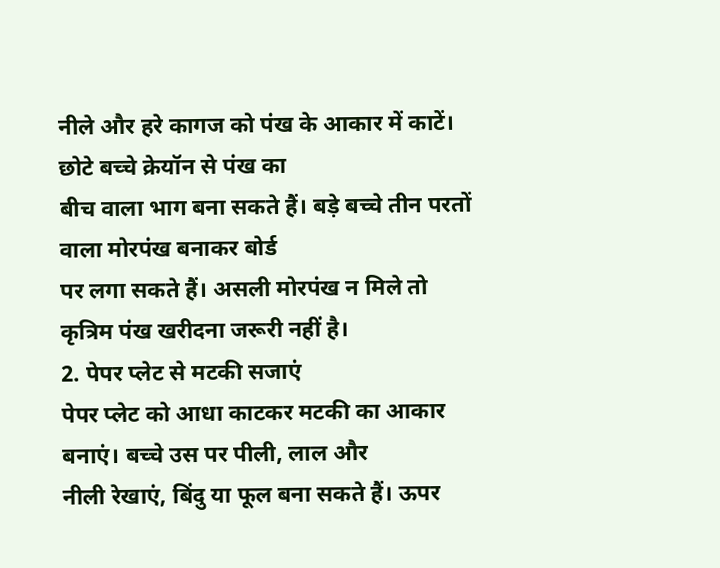नीले और हरे कागज को पंख के आकार में काटें। छोटे बच्चे क्रेयॉन से पंख का
बीच वाला भाग बना सकते हैं। बड़े बच्चे तीन परतों वाला मोरपंख बनाकर बोर्ड
पर लगा सकते हैं। असली मोरपंख न मिले तो कृत्रिम पंख खरीदना जरूरी नहीं है।
2. पेपर प्लेट से मटकी सजाएं
पेपर प्लेट को आधा काटकर मटकी का आकार बनाएं। बच्चे उस पर पीली, लाल और
नीली रेखाएं, बिंदु या फूल बना सकते हैं। ऊपर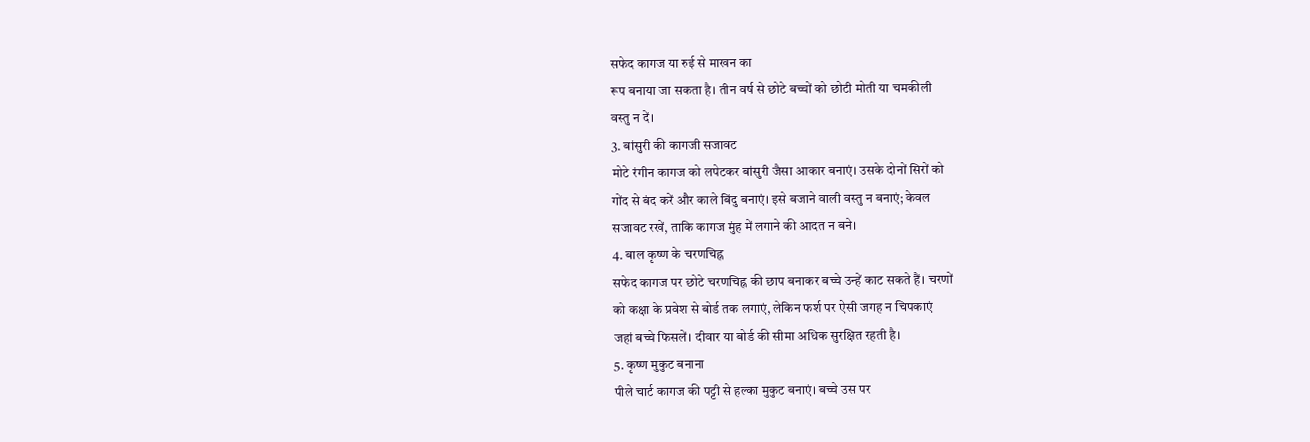सफेद कागज या रुई से माखन का
रूप बनाया जा सकता है। तीन वर्ष से छोटे बच्चों को छोटी मोती या चमकीली
वस्तु न दें।
3. बांसुरी की कागजी सजावट
मोटे रंगीन कागज को लपेटकर बांसुरी जैसा आकार बनाएं। उसके दोनों सिरों को
गोंद से बंद करें और काले बिंदु बनाएं। इसे बजाने वाली वस्तु न बनाएं; केवल
सजावट रखें, ताकि कागज मुंह में लगाने की आदत न बने।
4. बाल कृष्ण के चरणचिह्न
सफेद कागज पर छोटे चरणचिह्न की छाप बनाकर बच्चे उन्हें काट सकते हैं। चरणों
को कक्षा के प्रवेश से बोर्ड तक लगाएं, लेकिन फर्श पर ऐसी जगह न चिपकाएं
जहां बच्चे फिसलें। दीवार या बोर्ड की सीमा अधिक सुरक्षित रहती है।
5. कृष्ण मुकुट बनाना
पीले चार्ट कागज की पट्टी से हल्का मुकुट बनाएं। बच्चे उस पर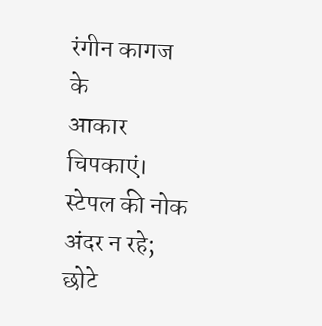रंगीन कागज के
आकार चिपकाएं। स्टेपल की नोक अंदर न रहे; छोटे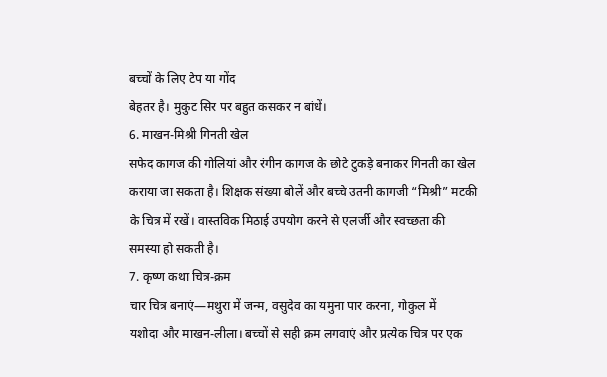बच्चों के लिए टेप या गोंद
बेहतर है। मुकुट सिर पर बहुत कसकर न बांधें।
6. माखन-मिश्री गिनती खेल
सफेद कागज की गोलियां और रंगीन कागज के छोटे टुकड़े बनाकर गिनती का खेल
कराया जा सकता है। शिक्षक संख्या बोलें और बच्चे उतनी कागजी “मिश्री” मटकी
के चित्र में रखें। वास्तविक मिठाई उपयोग करने से एलर्जी और स्वच्छता की
समस्या हो सकती है।
7. कृष्ण कथा चित्र-क्रम
चार चित्र बनाएं—मथुरा में जन्म, वसुदेव का यमुना पार करना, गोकुल में
यशोदा और माखन-लीला। बच्चों से सही क्रम लगवाएं और प्रत्येक चित्र पर एक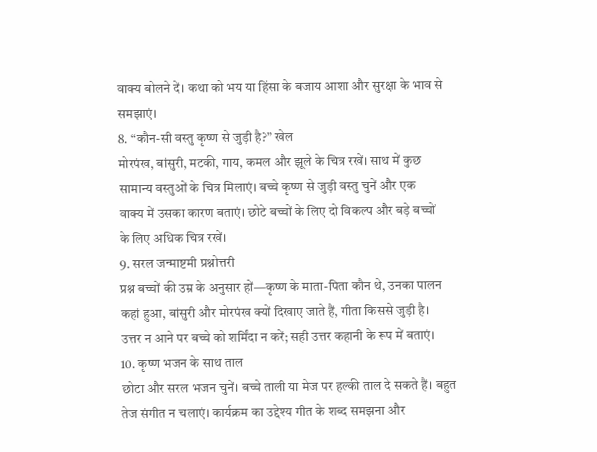वाक्य बोलने दें। कथा को भय या हिंसा के बजाय आशा और सुरक्षा के भाव से
समझाएं।
8. “कौन-सी वस्तु कृष्ण से जुड़ी है?” खेल
मोरपंख, बांसुरी, मटकी, गाय, कमल और झूले के चित्र रखें। साथ में कुछ
सामान्य वस्तुओं के चित्र मिलाएं। बच्चे कृष्ण से जुड़ी वस्तु चुनें और एक
वाक्य में उसका कारण बताएं। छोटे बच्चों के लिए दो विकल्प और बड़े बच्चों
के लिए अधिक चित्र रखें।
9. सरल जन्माष्टमी प्रश्नोत्तरी
प्रश्न बच्चों की उम्र के अनुसार हों—कृष्ण के माता-पिता कौन थे, उनका पालन
कहां हुआ, बांसुरी और मोरपंख क्यों दिखाए जाते हैं, गीता किससे जुड़ी है।
उत्तर न आने पर बच्चे को शर्मिंदा न करें; सही उत्तर कहानी के रूप में बताएं।
10. कृष्ण भजन के साथ ताल
छोटा और सरल भजन चुनें। बच्चे ताली या मेज पर हल्की ताल दे सकते हैं। बहुत
तेज संगीत न चलाएं। कार्यक्रम का उद्देश्य गीत के शब्द समझना और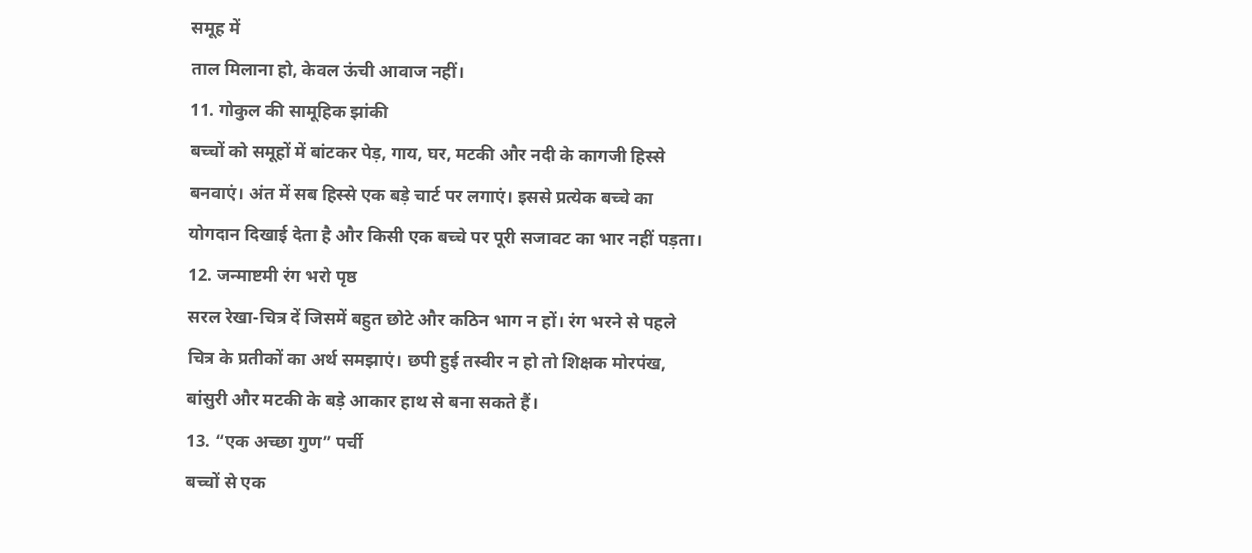समूह में
ताल मिलाना हो, केवल ऊंची आवाज नहीं।
11. गोकुल की सामूहिक झांकी
बच्चों को समूहों में बांटकर पेड़, गाय, घर, मटकी और नदी के कागजी हिस्से
बनवाएं। अंत में सब हिस्से एक बड़े चार्ट पर लगाएं। इससे प्रत्येक बच्चे का
योगदान दिखाई देता है और किसी एक बच्चे पर पूरी सजावट का भार नहीं पड़ता।
12. जन्माष्टमी रंग भरो पृष्ठ
सरल रेखा-चित्र दें जिसमें बहुत छोटे और कठिन भाग न हों। रंग भरने से पहले
चित्र के प्रतीकों का अर्थ समझाएं। छपी हुई तस्वीर न हो तो शिक्षक मोरपंख,
बांसुरी और मटकी के बड़े आकार हाथ से बना सकते हैं।
13. “एक अच्छा गुण” पर्ची
बच्चों से एक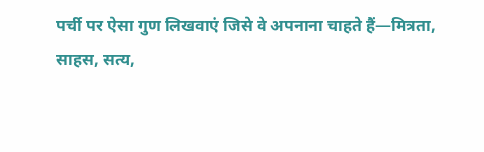पर्ची पर ऐसा गुण लिखवाएं जिसे वे अपनाना चाहते हैं—मित्रता,
साहस, सत्य,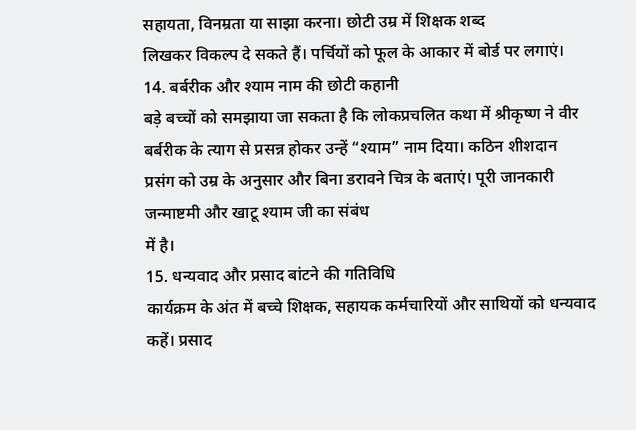सहायता, विनम्रता या साझा करना। छोटी उम्र में शिक्षक शब्द
लिखकर विकल्प दे सकते हैं। पर्चियों को फूल के आकार में बोर्ड पर लगाएं।
14. बर्बरीक और श्याम नाम की छोटी कहानी
बड़े बच्चों को समझाया जा सकता है कि लोकप्रचलित कथा में श्रीकृष्ण ने वीर
बर्बरीक के त्याग से प्रसन्न होकर उन्हें “श्याम” नाम दिया। कठिन शीशदान
प्रसंग को उम्र के अनुसार और बिना डरावने चित्र के बताएं। पूरी जानकारी
जन्माष्टमी और खाटू श्याम जी का संबंध
में है।
15. धन्यवाद और प्रसाद बांटने की गतिविधि
कार्यक्रम के अंत में बच्चे शिक्षक, सहायक कर्मचारियों और साथियों को धन्यवाद
कहें। प्रसाद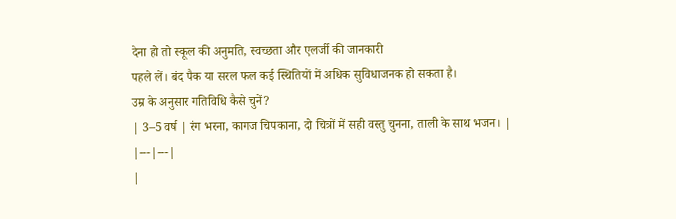देना हो तो स्कूल की अनुमति, स्वच्छता और एलर्जी की जानकारी
पहले लें। बंद पैक या सरल फल कई स्थितियों में अधिक सुविधाजनक हो सकता है।
उम्र के अनुसार गतिविधि कैसे चुनें?
| 3–5 वर्ष | रंग भरना, कागज चिपकाना, दो चित्रों में सही वस्तु चुनना, ताली के साथ भजन। |
|---|---|
|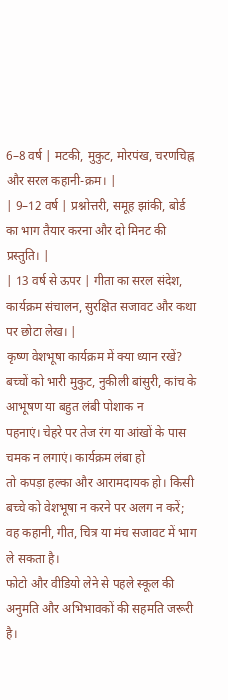6–8 वर्ष | मटकी, मुकुट, मोरपंख, चरणचिह्न और सरल कहानी-क्रम। |
| 9–12 वर्ष | प्रश्नोत्तरी, समूह झांकी, बोर्ड का भाग तैयार करना और दो मिनट की प्रस्तुति। |
| 13 वर्ष से ऊपर | गीता का सरल संदेश, कार्यक्रम संचालन, सुरक्षित सजावट और कथा पर छोटा लेख। |
कृष्ण वेशभूषा कार्यक्रम में क्या ध्यान रखें?
बच्चों को भारी मुकुट, नुकीली बांसुरी, कांच के आभूषण या बहुत लंबी पोशाक न
पहनाएं। चेहरे पर तेज रंग या आंखों के पास चमक न लगाएं। कार्यक्रम लंबा हो
तो कपड़ा हल्का और आरामदायक हो। किसी बच्चे को वेशभूषा न करने पर अलग न करें;
वह कहानी, गीत, चित्र या मंच सजावट में भाग ले सकता है।
फोटो और वीडियो लेने से पहले स्कूल की अनुमति और अभिभावकों की सहमति जरूरी
है।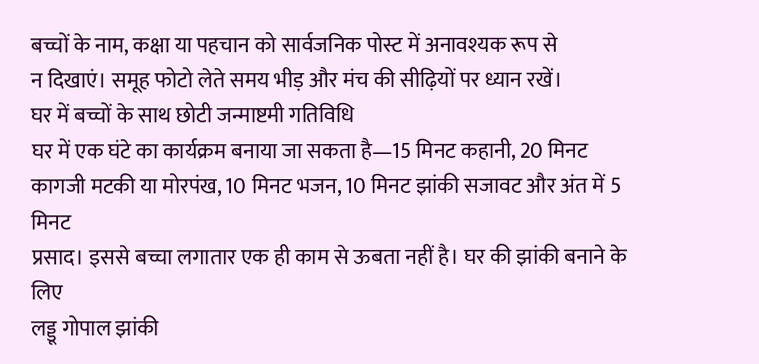बच्चों के नाम, कक्षा या पहचान को सार्वजनिक पोस्ट में अनावश्यक रूप से
न दिखाएं। समूह फोटो लेते समय भीड़ और मंच की सीढ़ियों पर ध्यान रखें।
घर में बच्चों के साथ छोटी जन्माष्टमी गतिविधि
घर में एक घंटे का कार्यक्रम बनाया जा सकता है—15 मिनट कहानी, 20 मिनट
कागजी मटकी या मोरपंख, 10 मिनट भजन, 10 मिनट झांकी सजावट और अंत में 5 मिनट
प्रसाद। इससे बच्चा लगातार एक ही काम से ऊबता नहीं है। घर की झांकी बनाने के
लिए
लड्डू गोपाल झांकी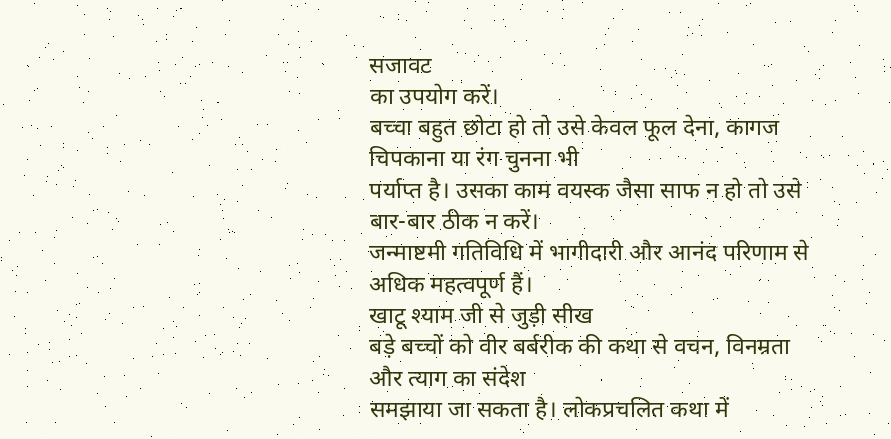सजावट
का उपयोग करें।
बच्चा बहुत छोटा हो तो उसे केवल फूल देना, कागज चिपकाना या रंग चुनना भी
पर्याप्त है। उसका काम वयस्क जैसा साफ न हो तो उसे बार-बार ठीक न करें।
जन्माष्टमी गतिविधि में भागीदारी और आनंद परिणाम से अधिक महत्वपूर्ण हैं।
खाटू श्याम जी से जुड़ी सीख
बड़े बच्चों को वीर बर्बरीक की कथा से वचन, विनम्रता और त्याग का संदेश
समझाया जा सकता है। लोकप्रचलित कथा में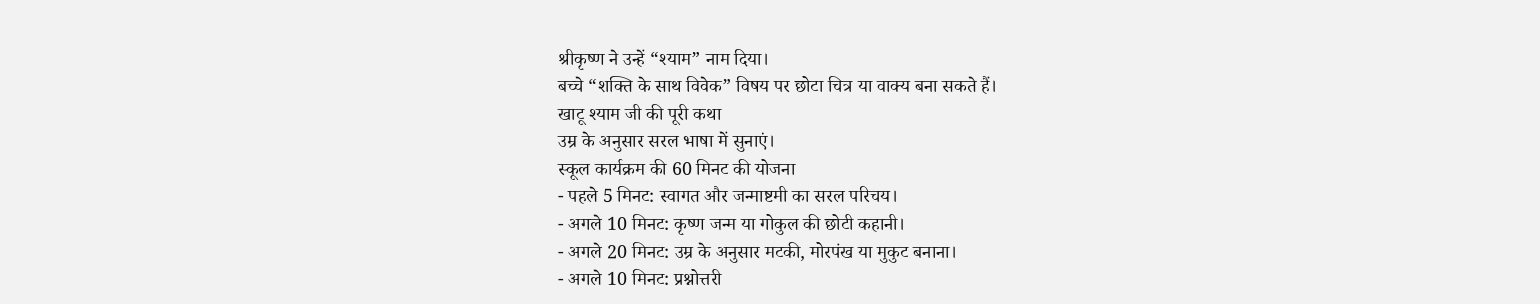श्रीकृष्ण ने उन्हें “श्याम” नाम दिया।
बच्चे “शक्ति के साथ विवेक” विषय पर छोटा चित्र या वाक्य बना सकते हैं।
खाटू श्याम जी की पूरी कथा
उम्र के अनुसार सरल भाषा में सुनाएं।
स्कूल कार्यक्रम की 60 मिनट की योजना
- पहले 5 मिनट: स्वागत और जन्माष्टमी का सरल परिचय।
- अगले 10 मिनट: कृष्ण जन्म या गोकुल की छोटी कहानी।
- अगले 20 मिनट: उम्र के अनुसार मटकी, मोरपंख या मुकुट बनाना।
- अगले 10 मिनट: प्रश्नोत्तरी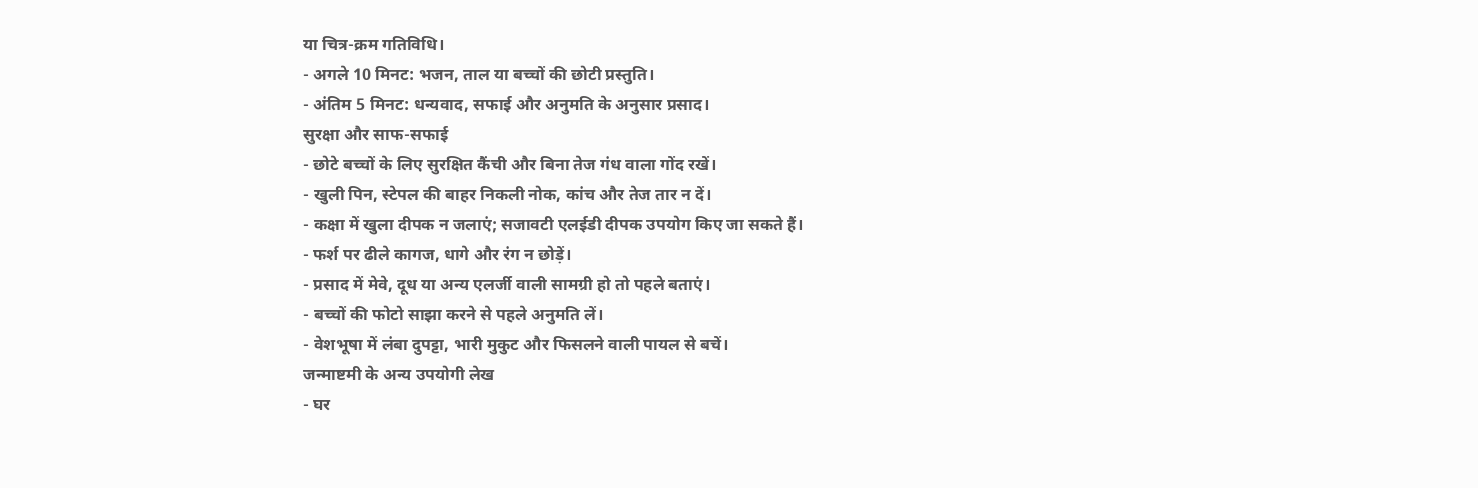या चित्र-क्रम गतिविधि।
- अगले 10 मिनट: भजन, ताल या बच्चों की छोटी प्रस्तुति।
- अंतिम 5 मिनट: धन्यवाद, सफाई और अनुमति के अनुसार प्रसाद।
सुरक्षा और साफ-सफाई
- छोटे बच्चों के लिए सुरक्षित कैंची और बिना तेज गंध वाला गोंद रखें।
- खुली पिन, स्टेपल की बाहर निकली नोक, कांच और तेज तार न दें।
- कक्षा में खुला दीपक न जलाएं; सजावटी एलईडी दीपक उपयोग किए जा सकते हैं।
- फर्श पर ढीले कागज, धागे और रंग न छोड़ें।
- प्रसाद में मेवे, दूध या अन्य एलर्जी वाली सामग्री हो तो पहले बताएं।
- बच्चों की फोटो साझा करने से पहले अनुमति लें।
- वेशभूषा में लंबा दुपट्टा, भारी मुकुट और फिसलने वाली पायल से बचें।
जन्माष्टमी के अन्य उपयोगी लेख
- घर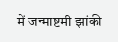में जन्माष्टमी झांकी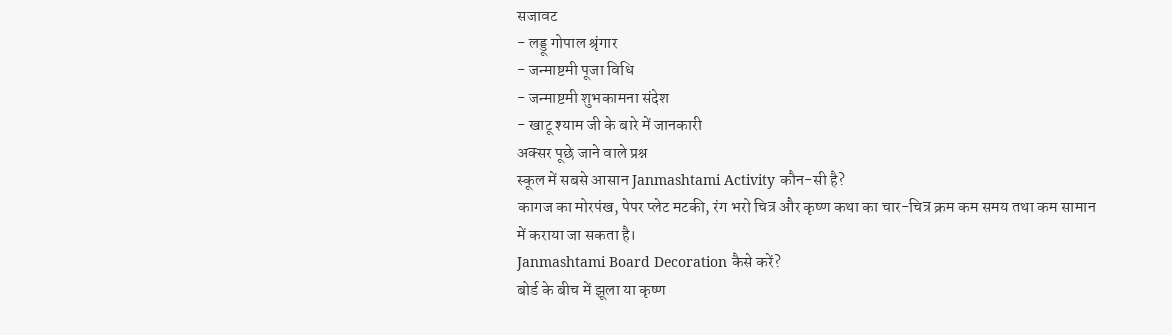सजावट
- लड्डू गोपाल श्रृंगार
- जन्माष्टमी पूजा विधि
- जन्माष्टमी शुभकामना संदेश
- खाटू श्याम जी के बारे में जानकारी
अक्सर पूछे जाने वाले प्रश्न
स्कूल में सबसे आसान Janmashtami Activity कौन-सी है?
कागज का मोरपंख, पेपर प्लेट मटकी, रंग भरो चित्र और कृष्ण कथा का चार-चित्र क्रम कम समय तथा कम सामान में कराया जा सकता है।
Janmashtami Board Decoration कैसे करें?
बोर्ड के बीच में झूला या कृष्ण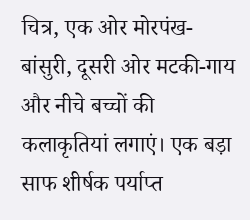चित्र, एक ओर मोरपंख-बांसुरी, दूसरी ओर मटकी-गाय और नीचे बच्चों की कलाकृतियां लगाएं। एक बड़ा साफ शीर्षक पर्याप्त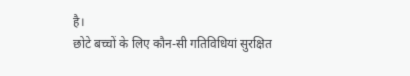है।
छोटे बच्चों के लिए कौन-सी गतिविधियां सुरक्षित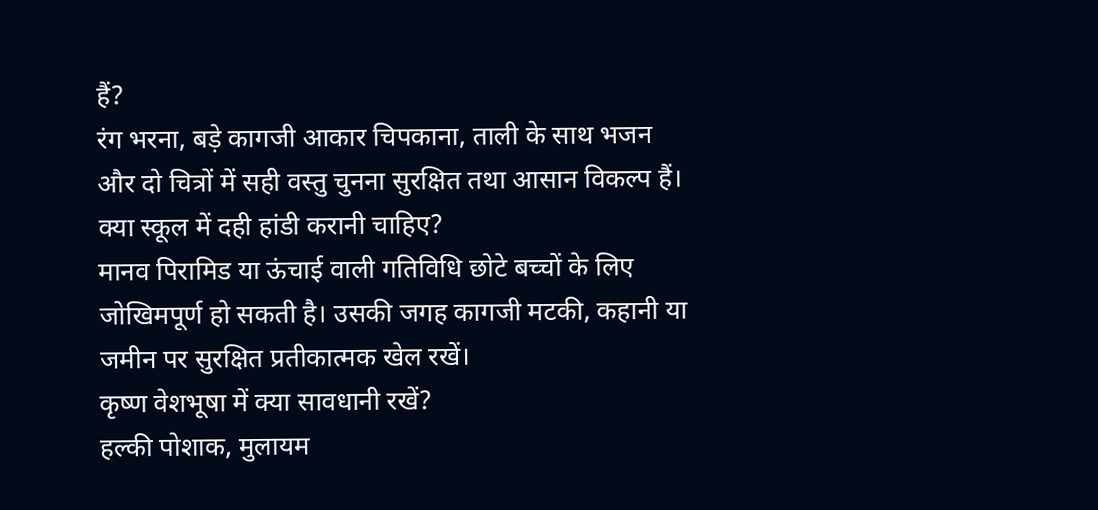हैं?
रंग भरना, बड़े कागजी आकार चिपकाना, ताली के साथ भजन और दो चित्रों में सही वस्तु चुनना सुरक्षित तथा आसान विकल्प हैं।
क्या स्कूल में दही हांडी करानी चाहिए?
मानव पिरामिड या ऊंचाई वाली गतिविधि छोटे बच्चों के लिए जोखिमपूर्ण हो सकती है। उसकी जगह कागजी मटकी, कहानी या जमीन पर सुरक्षित प्रतीकात्मक खेल रखें।
कृष्ण वेशभूषा में क्या सावधानी रखें?
हल्की पोशाक, मुलायम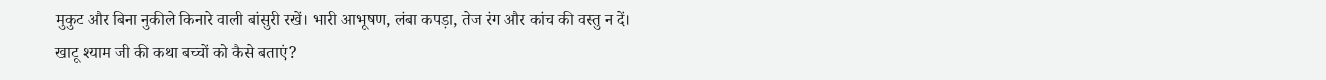मुकुट और बिना नुकीले किनारे वाली बांसुरी रखें। भारी आभूषण, लंबा कपड़ा, तेज रंग और कांच की वस्तु न दें।
खाटू श्याम जी की कथा बच्चों को कैसे बताएं?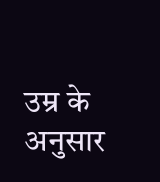उम्र के अनुसार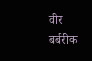वीर बर्बरीक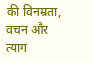की विनम्रता, वचन और त्याग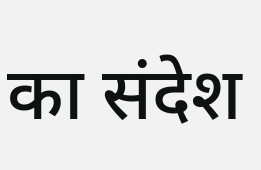का संदेश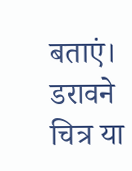बताएं। डरावने चित्र या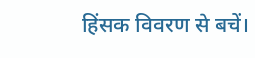हिंसक विवरण से बचें।